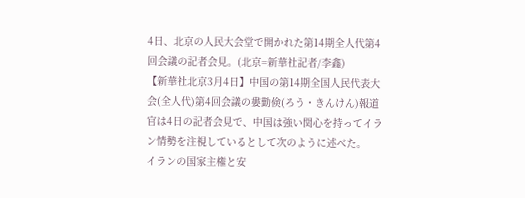4日、北京の人民大会堂で開かれた第14期全人代第4回会議の記者会見。(北京=新華社記者/李鑫)
【新華社北京3月4日】中国の第14期全国人民代表大会(全人代)第4回会議の婁勤倹(ろう・きんけん)報道官は4日の記者会見で、中国は強い関心を持ってイラン情勢を注視しているとして次のように述べた。
イランの国家主権と安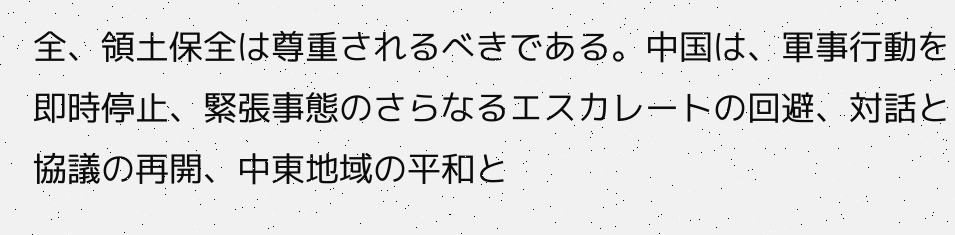全、領土保全は尊重されるべきである。中国は、軍事行動を即時停止、緊張事態のさらなるエスカレートの回避、対話と協議の再開、中東地域の平和と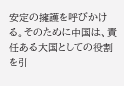安定の擁護を呼びかける。そのために中国は、責任ある大国としての役割を引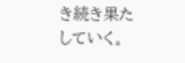き続き果たしていく。